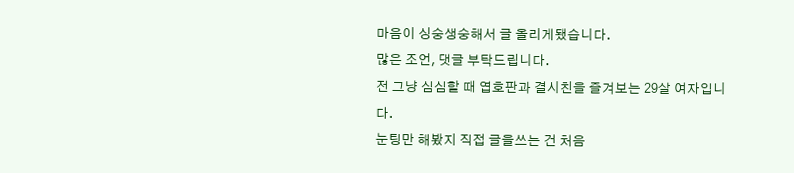마음이 싱숭생숭해서 글 올리게됐습니다.
많은 조언, 댓글 부탁드립니다.
전 그냥 심심할 때 엽호판과 결시친을 즐겨보는 29살 여자입니다.
눈팅만 해봤지 직접 글을쓰는 건 처음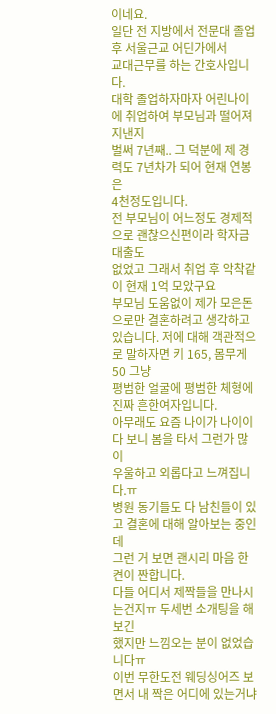이네요.
일단 전 지방에서 전문대 졸업 후 서울근교 어딘가에서
교대근무를 하는 간호사입니다.
대학 졸업하자마자 어린나이에 취업하여 부모님과 떨어져지낸지
벌써 7년째.. 그 덕분에 제 경력도 7년차가 되어 현재 연봉은
4천정도입니다.
전 부모님이 어느정도 경제적으로 괜찮으신편이라 학자금대출도
없었고 그래서 취업 후 악착같이 현재 1억 모았구요
부모님 도움없이 제가 모은돈으로만 결혼하려고 생각하고있습니다. 저에 대해 객관적으로 말하자면 키 165, 몸무게 50 그냥
평범한 얼굴에 평범한 체형에 진짜 흔한여자입니다.
아무래도 요즘 나이가 나이이다 보니 봄을 타서 그런가 많이
우울하고 외롭다고 느껴집니다.ㅠ
병원 동기들도 다 남친들이 있고 결혼에 대해 알아보는 중인데
그런 거 보면 괜시리 마음 한켠이 짠합니다.
다들 어디서 제짝들을 만나시는건지ㅠ 두세번 소개팅을 해보긴
했지만 느낌오는 분이 없었습니다ㅠ
이번 무한도전 웨딩싱어즈 보면서 내 짝은 어디에 있는거냐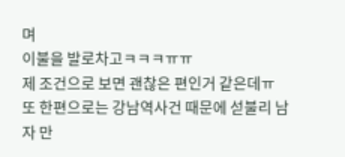며
이불을 발로차고ㅋㅋㅋㅠㅠ
제 조건으로 보면 괜찮은 편인거 같은데ㅠ
또 한편으로는 강남역사건 때문에 섣불리 남자 만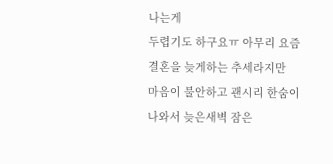나는게
두렵기도 하구요ㅠ 아무리 요즘 결혼을 늦게하는 추세라지만
마음이 불안하고 괜시리 한숨이 나와서 늦은새벽 잠은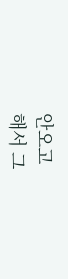안오고
해서 그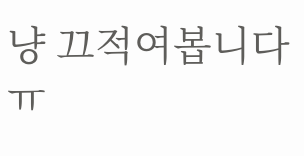냥 끄적여봅니다ㅠ